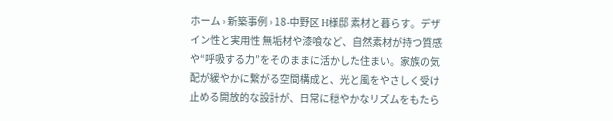ホーム › 新築事例 › 18-中野区 H様邸 素材と暮らす。デザイン性と実用性 無垢材や漆喰など、自然素材が持つ質感や“呼吸する力”をそのままに活かした住まい。家族の気配が緩やかに繋がる空間構成と、光と風をやさしく受け止める開放的な設計が、日常に穏やかなリズムをもたら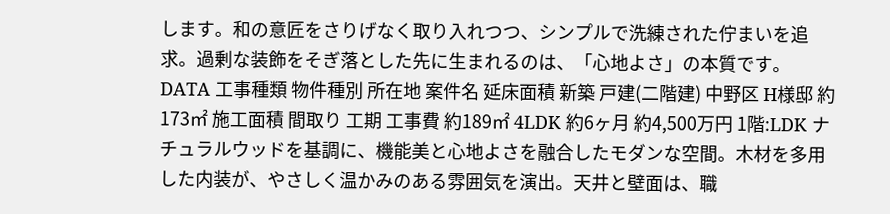します。和の意匠をさりげなく取り入れつつ、シンプルで洗練された佇まいを追求。過剰な装飾をそぎ落とした先に生まれるのは、「心地よさ」の本質です。 DATA 工事種類 物件種別 所在地 案件名 延床面積 新築 戸建(二階建) 中野区 H様邸 約173㎡ 施工面積 間取り 工期 工事費 約189㎡ 4LDK 約6ヶ月 約4,500万円 1階:LDK ナチュラルウッドを基調に、機能美と心地よさを融合したモダンな空間。木材を多用した内装が、やさしく温かみのある雰囲気を演出。天井と壁面は、職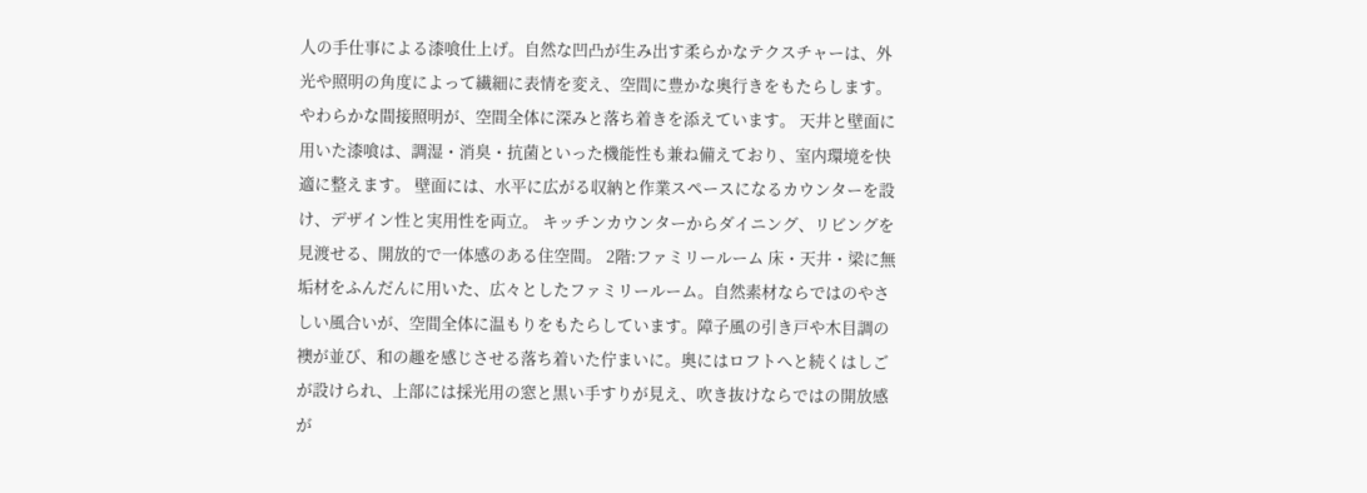人の手仕事による漆喰仕上げ。自然な凹凸が生み出す柔らかなテクスチャーは、外光や照明の角度によって繊細に表情を変え、空間に豊かな奥行きをもたらします。やわらかな間接照明が、空間全体に深みと落ち着きを添えています。 天井と壁面に用いた漆喰は、調湿・消臭・抗菌といった機能性も兼ね備えており、室内環境を快適に整えます。 壁面には、水平に広がる収納と作業スペースになるカウンターを設け、デザイン性と実用性を両立。 キッチンカウンターからダイニング、リビングを見渡せる、開放的で一体感のある住空間。 2階:ファミリールーム 床・天井・梁に無垢材をふんだんに用いた、広々としたファミリールーム。自然素材ならではのやさしい風合いが、空間全体に温もりをもたらしています。障子風の引き戸や木目調の襖が並び、和の趣を感じさせる落ち着いた佇まいに。奥にはロフトへと続くはしごが設けられ、上部には採光用の窓と黒い手すりが見え、吹き抜けならではの開放感が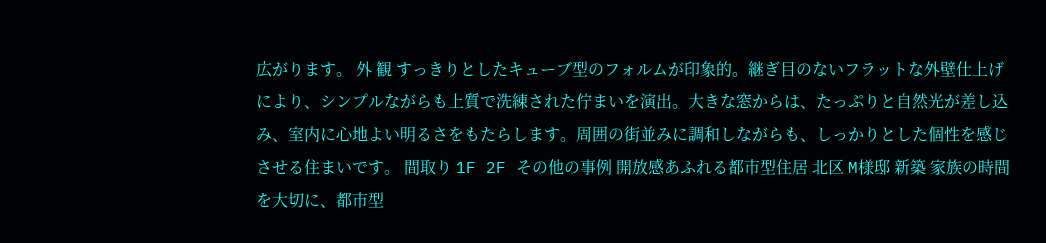広がります。 外 観 すっきりとしたキューブ型のフォルムが印象的。継ぎ目のないフラットな外壁仕上げにより、シンプルながらも上質で洗練された佇まいを演出。大きな窓からは、たっぷりと自然光が差し込み、室内に心地よい明るさをもたらします。周囲の街並みに調和しながらも、しっかりとした個性を感じさせる住まいです。 間取り 1F 2F その他の事例 開放感あふれる都市型住居 北区 M様邸 新築 家族の時間を大切に、都市型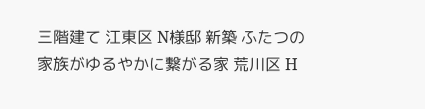三階建て 江東区 N様邸 新築 ふたつの家族がゆるやかに繋がる家 荒川区 H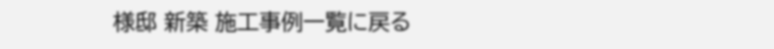様邸 新築 施工事例一覧に戻る